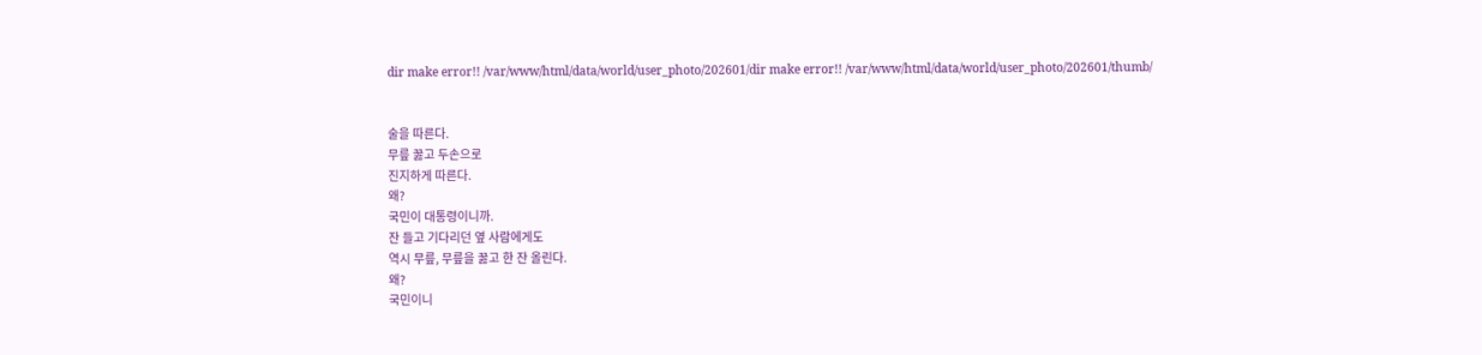dir make error!! /var/www/html/data/world/user_photo/202601/dir make error!! /var/www/html/data/world/user_photo/202601/thumb/


술을 따른다.
무릎 꿇고 두손으로
진지하게 따른다.
왜?
국민이 대통령이니까.
잔 들고 기다리던 옆 사람에게도
역시 무릎, 무릎을 꿇고 한 잔 올린다.
왜?
국민이니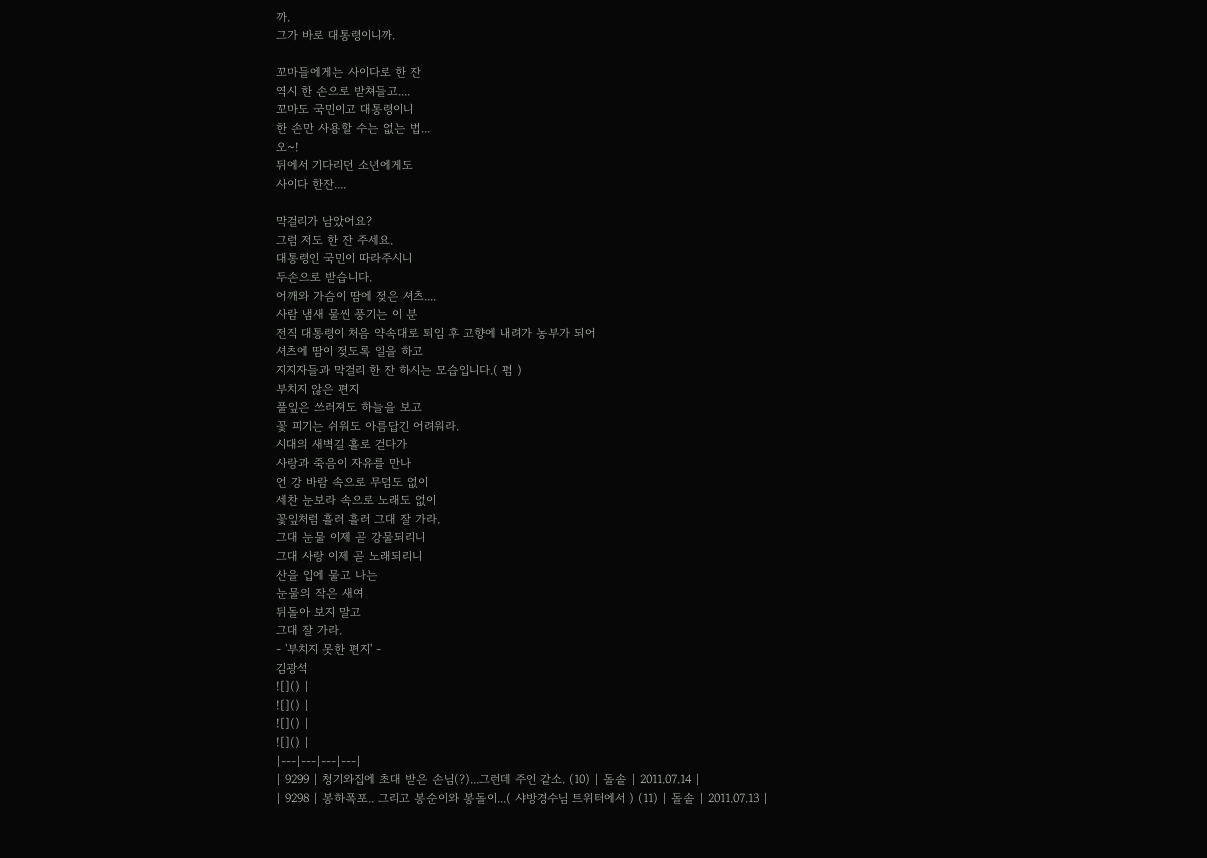까.
그가 바로 대통령이니까.

꼬마들에게는 사이다로 한 잔
역시 한 손으로 받쳐들고....
꼬마도 국민이고 대통령이니
한 손만 사용할 수는 없는 법...
오~!
뒤에서 기다리던 소년에게도
사이다 한잔....

막걸리가 남았어요?
그럼 저도 한 잔 주세요.
대통령인 국민이 따라주시니
두손으로 받습니다.
어깨와 가슴이 땀에 젖은 셔츠....
사람 냄새 물씬 풍기는 이 분
전직 대통령이 처음 약속대로 퇴임 후 고향에 내려가 농부가 되어
셔츠에 땀이 젖도록 일을 하고
지지자들과 막걸리 한 잔 하시는 모습입니다.( 펌 )
부치지 않은 편지
풀잎은 쓰러져도 하늘을 보고
꽃 피기는 쉬워도 아름답긴 어려워라.
시대의 새벽길 홀로 걷다가
사랑과 죽음이 자유를 만나
언 강 바람 속으로 무덤도 없이
세찬 눈보라 속으로 노래도 없이
꽃잎처럼 흘러 흘러 그대 잘 가라.
그대 눈물 이제 곧 강물되리니
그대 사랑 이제 곧 노래되리니
산을 입에 물고 나는
눈물의 작은 새여
뒤돌아 보지 말고
그대 잘 가라.
- '부치지 못한 편지' -
김광석
![]() |
![]() |
![]() |
![]() |
|---|---|---|---|
| 9299 | 청기와집에 초대 받은 손님(?)...그런데 주인 같소. (10) | 돌솥 | 2011.07.14 |
| 9298 | 봉하폭포.. 그리고 봉순이와 봉돌이...( 샤방경수님 트위터에서 ) (11) | 돌솥 | 2011.07.13 |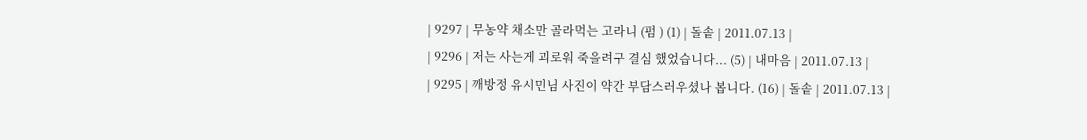| 9297 | 무농약 채소만 골라먹는 고라니 (펌 ) (1) | 돌솥 | 2011.07.13 |
| 9296 | 저는 사는게 괴로워 죽을려구 결심 했었습니다... (5) | 내마음 | 2011.07.13 |
| 9295 | 깨방정 유시민님 사진이 약간 부담스러우셨나 봅니다. (16) | 돌솥 | 2011.07.13 |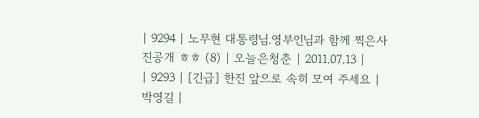| 9294 | 노무현 대통령님.영부인님과 함께 찍은사진공개 ㅎㅎ (8) | 오늘은청춘 | 2011.07.13 |
| 9293 | [긴급] 한진 앞으로 속히 모여 주세요 | 박영길 |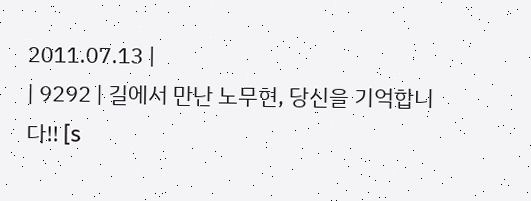2011.07.13 |
| 9292 | 길에서 만난 노무현, 당신을 기억합니다!! [s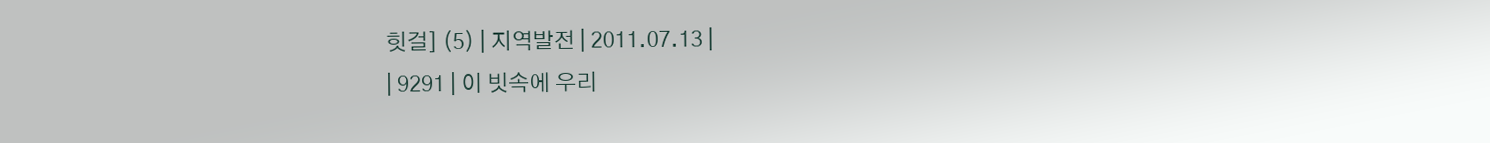힛걸] (5) | 지역발전 | 2011.07.13 |
| 9291 | 이 빗속에 우리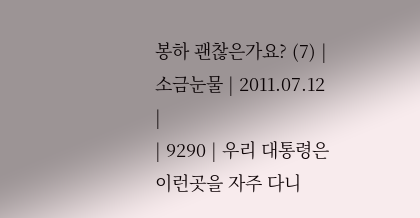봉하 괜찮은가요? (7) | 소금눈물 | 2011.07.12 |
| 9290 | 우리 대통령은 이런곳을 자주 다니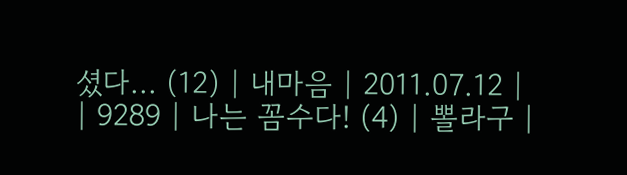셨다... (12) | 내마음 | 2011.07.12 |
| 9289 | 나는 꼼수다! (4) | 뽈라구 |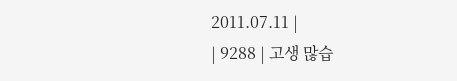2011.07.11 |
| 9288 | 고생 많습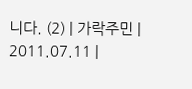니다. (2) | 가락주민 | 2011.07.11 |